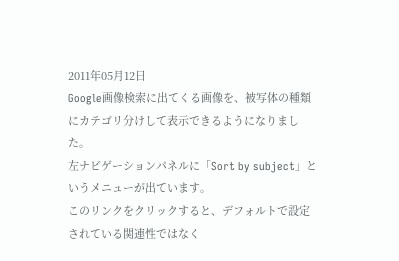2011年05月12日
Google画像検索に出てくる画像を、被写体の種類にカテゴリ分けして表示できるようになりました。
左ナビゲーションパネルに「Sort by subject」というメニューが出ています。
このリンクをクリックすると、デフォルトで設定されている関連性ではなく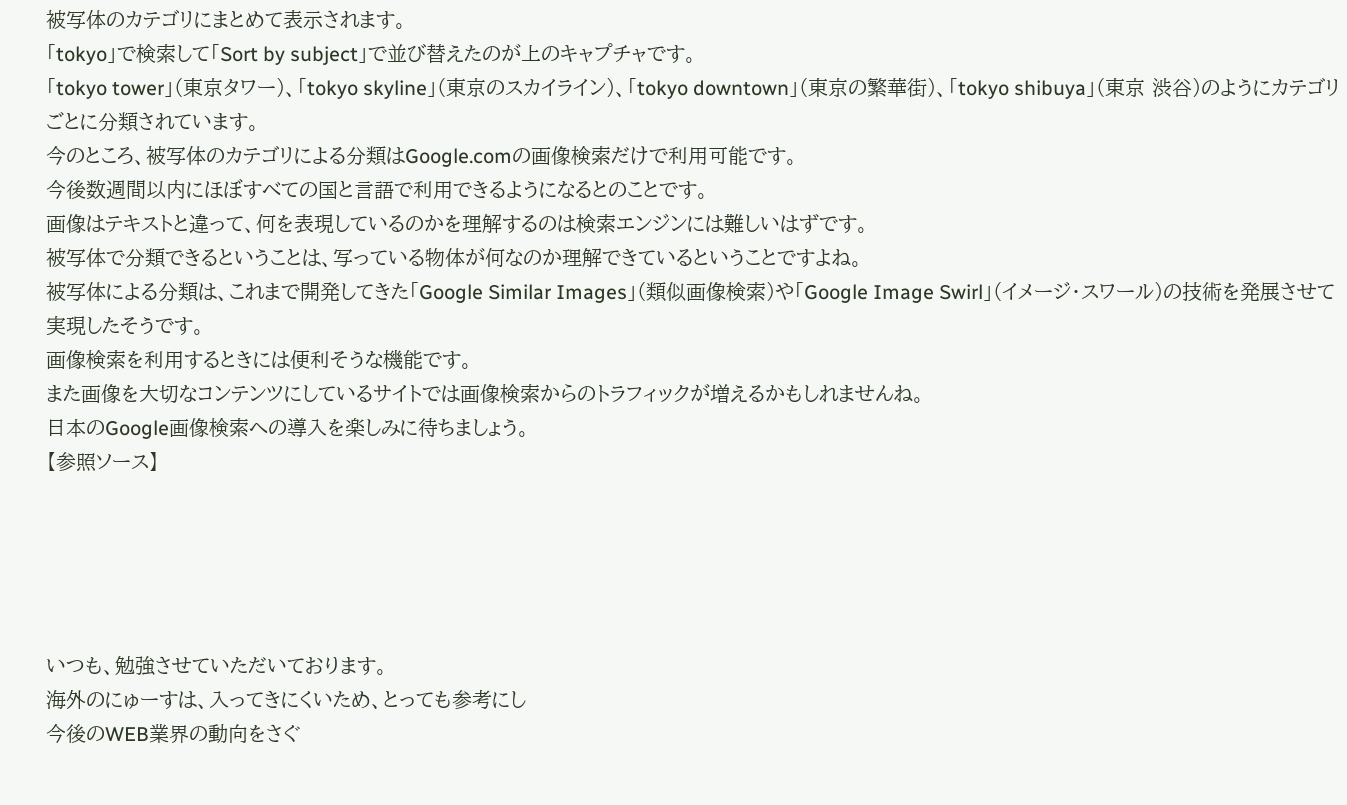被写体のカテゴリにまとめて表示されます。
「tokyo」で検索して「Sort by subject」で並び替えたのが上のキャプチャです。
「tokyo tower」(東京タワー)、「tokyo skyline」(東京のスカイライン)、「tokyo downtown」(東京の繁華街)、「tokyo shibuya」(東京 渋谷)のようにカテゴリごとに分類されています。
今のところ、被写体のカテゴリによる分類はGoogle.comの画像検索だけで利用可能です。
今後数週間以内にほぼすべての国と言語で利用できるようになるとのことです。
画像はテキストと違って、何を表現しているのかを理解するのは検索エンジンには難しいはずです。
被写体で分類できるということは、写っている物体が何なのか理解できているということですよね。
被写体による分類は、これまで開発してきた「Google Similar Images」(類似画像検索)や「Google Image Swirl」(イメージ・スワール)の技術を発展させて実現したそうです。
画像検索を利用するときには便利そうな機能です。
また画像を大切なコンテンツにしているサイトでは画像検索からのトラフィックが増えるかもしれませんね。
日本のGoogle画像検索への導入を楽しみに待ちましょう。
【参照ソース】





いつも、勉強させていただいております。
海外のにゅーすは、入ってきにくいため、とっても参考にし
今後のWEB業界の動向をさぐ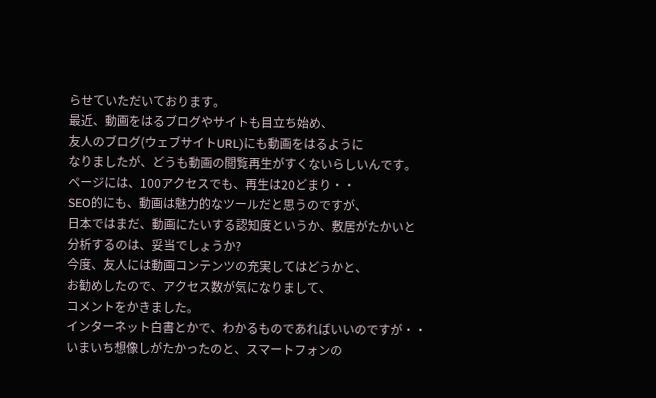らせていただいております。
最近、動画をはるブログやサイトも目立ち始め、
友人のブログ(ウェブサイトURL)にも動画をはるように
なりましたが、どうも動画の閲覧再生がすくないらしいんです。
ページには、100アクセスでも、再生は20どまり・・
SEO的にも、動画は魅力的なツールだと思うのですが、
日本ではまだ、動画にたいする認知度というか、敷居がたかいと
分析するのは、妥当でしょうか?
今度、友人には動画コンテンツの充実してはどうかと、
お勧めしたので、アクセス数が気になりまして、
コメントをかきました。
インターネット白書とかで、わかるものであればいいのですが・・
いまいち想像しがたかったのと、スマートフォンの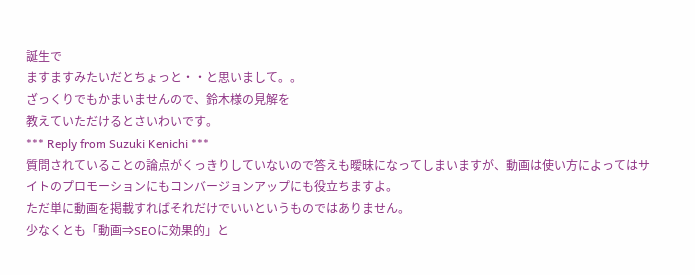誕生で
ますますみたいだとちょっと・・と思いまして。。
ざっくりでもかまいませんので、鈴木様の見解を
教えていただけるとさいわいです。
*** Reply from Suzuki Kenichi ***
質問されていることの論点がくっきりしていないので答えも曖昧になってしまいますが、動画は使い方によってはサイトのプロモーションにもコンバージョンアップにも役立ちますよ。
ただ単に動画を掲載すればそれだけでいいというものではありません。
少なくとも「動画⇒SEOに効果的」と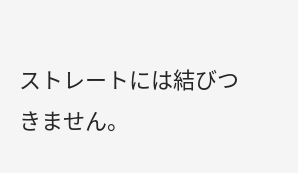ストレートには結びつきません。